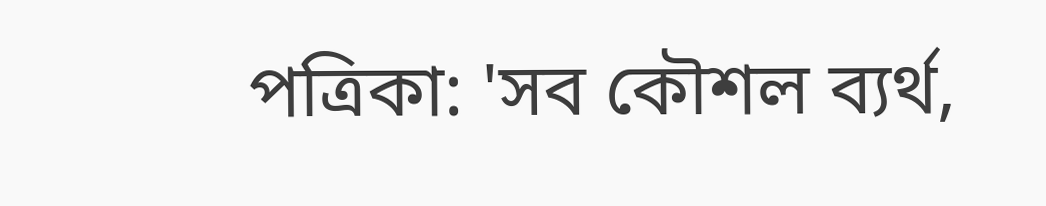পত্রিকা: 'সব কৌশল ব্যর্থ,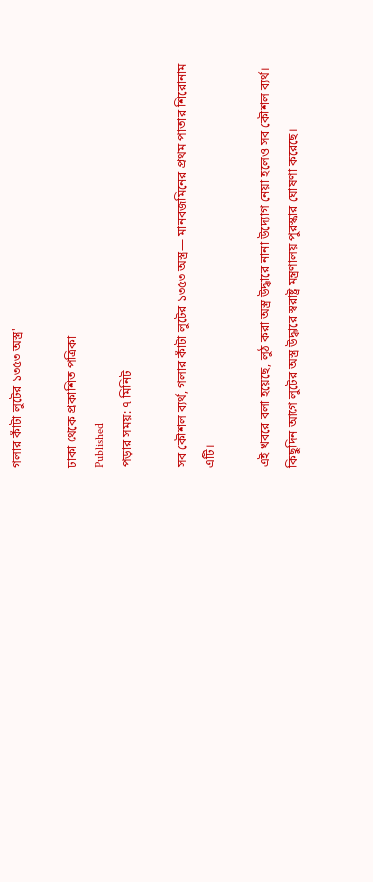গলার কাঁটা লুটের ১৩৫৩ অস্ত্র'

ঢাকা থেকে প্রকাশিত পত্রিকা
Published
পড়ার সময়: ৭ মিনিট

সব কৌশল ব্যর্থ, গলার কাঁটা লুটের ১৩৫৩ অস্ত্র— মানবজমিনের প্রথম পাতার শিরোনাম এটি।

এই খবরে বলা হয়েছে, লুঠ করা অস্ত্র উদ্ধারে নানা উদ্যোগ নেয়া হলেও সব কৌশল ব্যর্থ। কিছুদিন আগে লুটের অস্ত্র উদ্ধারে স্বরাষ্ট্র মন্ত্রণালয় পুরস্কার ঘোষণা করেছে।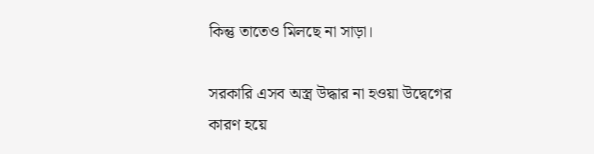কিন্তু তাতেও মিলছে না সাড়া।

সরকারি এসব অস্ত্র উদ্ধার না হওয়া উদ্বেগের কারণ হয়ে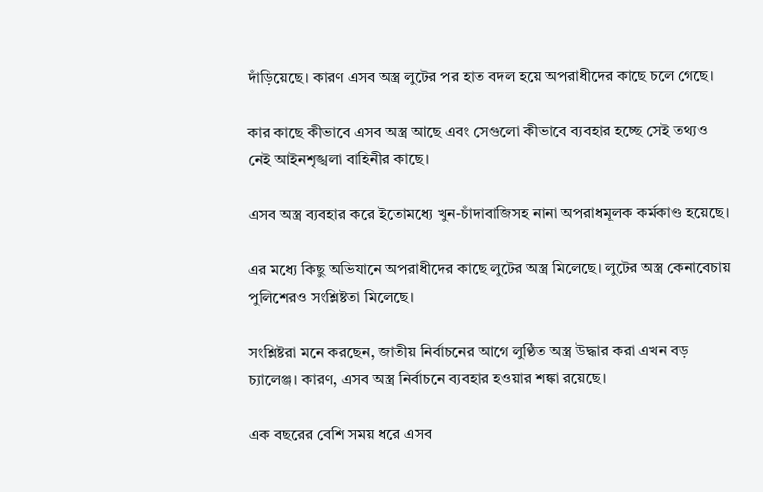দাঁড়িয়েছে। কারণ এসব অস্ত্র লুটের পর হাত বদল হয়ে অপরাধীদের কাছে চলে গেছে।

কার কাছে কীভাবে এসব অস্ত্র আছে এবং সেগুলো কীভাবে ব্যবহার হচ্ছে সেই তথ্যও নেই আইনশৃঙ্খলা বাহিনীর কাছে।

এসব অস্ত্র ব্যবহার করে ইতোমধ্যে খুন-চাঁদাবাজিসহ নানা অপরাধমূলক কর্মকাণ্ড হয়েছে।

এর মধ্যে কিছু অভিযানে অপরাধীদের কাছে লুটের অস্ত্র মিলেছে। লুটের অস্ত্র কেনাবেচায় পুলিশেরও সংশ্লিষ্টতা মিলেছে।

সংশ্লিষ্টরা মনে করছেন, জাতীয় নির্বাচনের আগে লুণ্ঠিত অস্ত্র উদ্ধার করা এখন বড় চ্যালেঞ্জ। কারণ, এসব অস্ত্র নির্বাচনে ব্যবহার হওয়ার শঙ্কা রয়েছে।

এক বছরের বেশি সময় ধরে এসব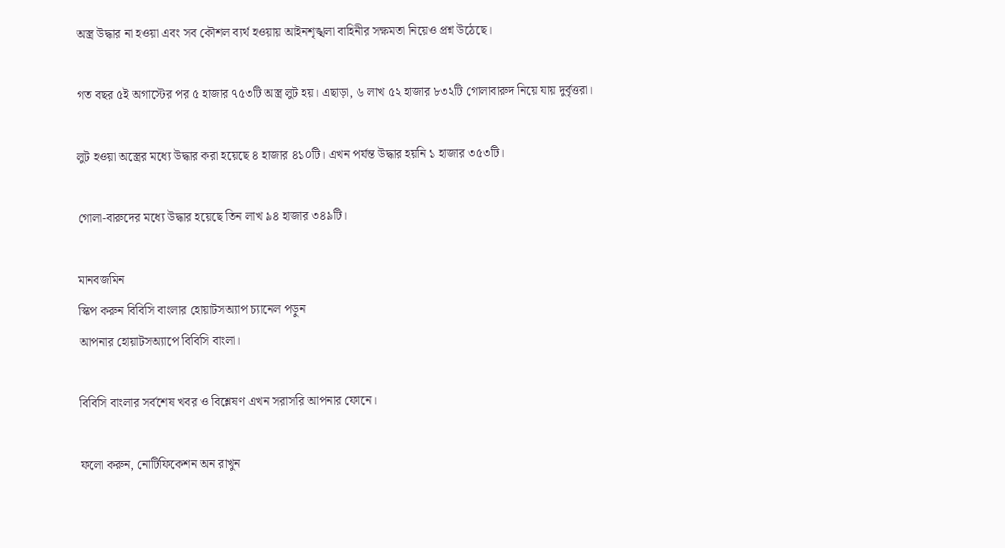অস্ত্র উদ্ধার না হওয়া এবং সব কৌশল ব্যর্থ হওয়ায় আইনশৃঙ্খলা বাহিনীর সক্ষমতা নিয়েও প্রশ্ন উঠেছে।

গত বছর ৫ই অগাস্টের পর ৫ হাজার ৭৫৩টি অস্ত্র লুট হয়। এছাড়া, ৬ লাখ ৫২ হাজার ৮৩২টি গোলাবারুদ নিয়ে যায় দুর্বৃত্তরা।

লুট হওয়া অস্ত্রের মধ্যে উদ্ধার করা হয়েছে ৪ হাজার ৪১০টি। এখন পর্যন্ত উদ্ধার হয়নি ১ হাজার ৩৫৩টি।

গোলা-বারুদের মধ্যে উদ্ধার হয়েছে তিন লাখ ৯৪ হাজার ৩৪৯টি।

মানবজমিন
স্কিপ করুন বিবিসি বাংলার হোয়াটসঅ্যাপ চ্যানেল পড়ুন
আপনার হোয়াটসঅ্যাপে বিবিসি বাংলা।

বিবিসি বাংলার সর্বশেষ খবর ও বিশ্লেষণ এখন সরাসরি আপনার ফোনে।

ফলো করুন, নোটিফিকেশন অন রাখুন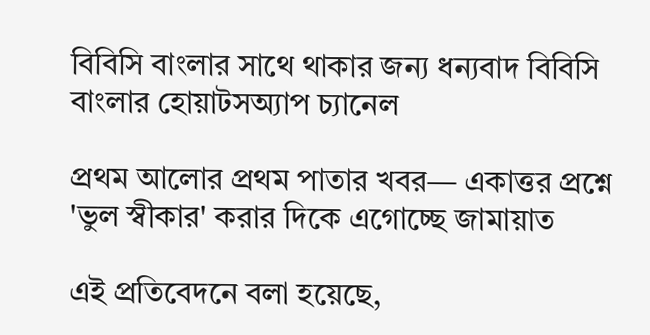বিবিসি বাংলার সাথে থাকার জন্য ধন্যবাদ বিবিসি বাংলার হোয়াটসঅ্যাপ চ্যানেল

প্রথম আলোর প্রথম পাতার খবর— একাত্তর প্রশ্নে 'ভুল স্বীকার' করার দিকে এগোচ্ছে জামায়াত

এই প্রতিবেদনে বলা হয়েছে,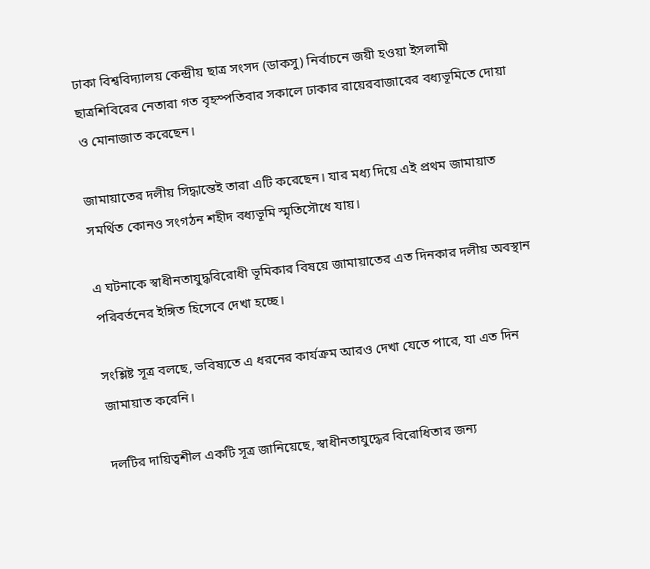ঢাকা বিশ্ববিদ্যালয় কেন্দ্রীয় ছাত্র সংসদ (ডাকসু) নির্বাচনে জয়ী হওয়া ইসলামী ছাত্রশিবিরের নেতারা গত বৃহস্পতিবার সকালে ঢাকার রায়েরবাজারের বধ্যভূমিতে দোয়া ও মোনাজাত করেছেন।

জামায়াতের দলীয় সিদ্ধান্তেই তারা এটি করেছেন। যার মধ্য দিয়ে এই প্রথম জামায়াত সমর্থিত কোনও সংগঠন শহীদ বধ্যভূমি স্মৃতিসৌধে যায়।

এ ঘটনাকে স্বাধীনতাযুদ্ধবিরোধী ভূমিকার বিষয়ে জামায়াতের এত দিনকার দলীয় অবস্থান পরিবর্তনের ইঙ্গিত হিসেবে দেখা হচ্ছে।

সংশ্লিষ্ট সূত্র বলছে, ভবিষ্যতে এ ধরনের কার্যক্রম আরও দেখা যেতে পারে, যা এত দিন জামায়াত করেনি।

দলটির দায়িত্বশীল একটি সূত্র জানিয়েছে, স্বাধীনতাযুদ্ধের বিরোধিতার জন্য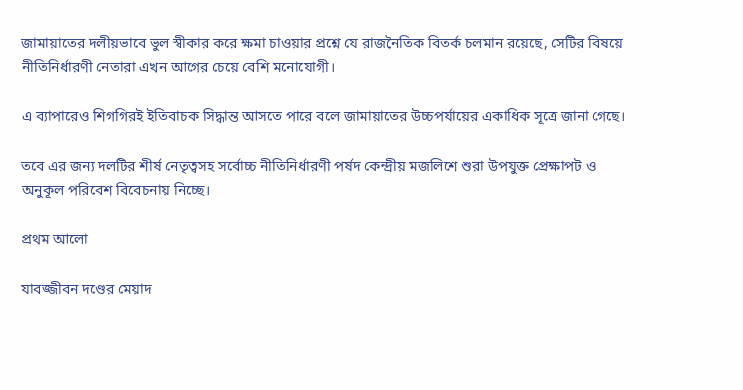জামায়াতের দলীয়ভাবে ভুল স্বীকার করে ক্ষমা চাওয়ার প্রশ্নে যে রাজনৈতিক বিতর্ক চলমান রয়েছে, সেটির বিষয়ে নীতিনির্ধারণী নেতারা এখন আগের চেয়ে বেশি মনোযোগী।

এ ব্যাপারেও শিগগিরই ইতিবাচক সিদ্ধান্ত আসতে পারে বলে জামায়াতের উচ্চপর্যায়ের একাধিক সূত্রে জানা গেছে।

তবে এর জন্য দলটির শীর্ষ নেতৃত্বসহ সর্বোচ্চ নীতিনির্ধারণী পর্ষদ কেন্দ্রীয় মজলিশে শুরা উপযুক্ত প্রেক্ষাপট ও অনুকূল পরিবেশ বিবেচনায় নিচ্ছে।

প্রথম আলো

যাবজ্জীবন দণ্ডের মেয়াদ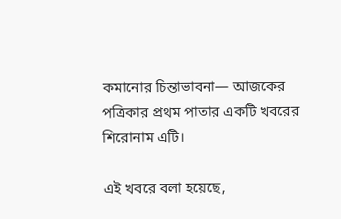কমানোর চিন্তাভাবনা— আজকের পত্রিকার প্রথম পাতার একটি খবরের শিরোনাম এটি।

এই খবরে বলা হয়েছে,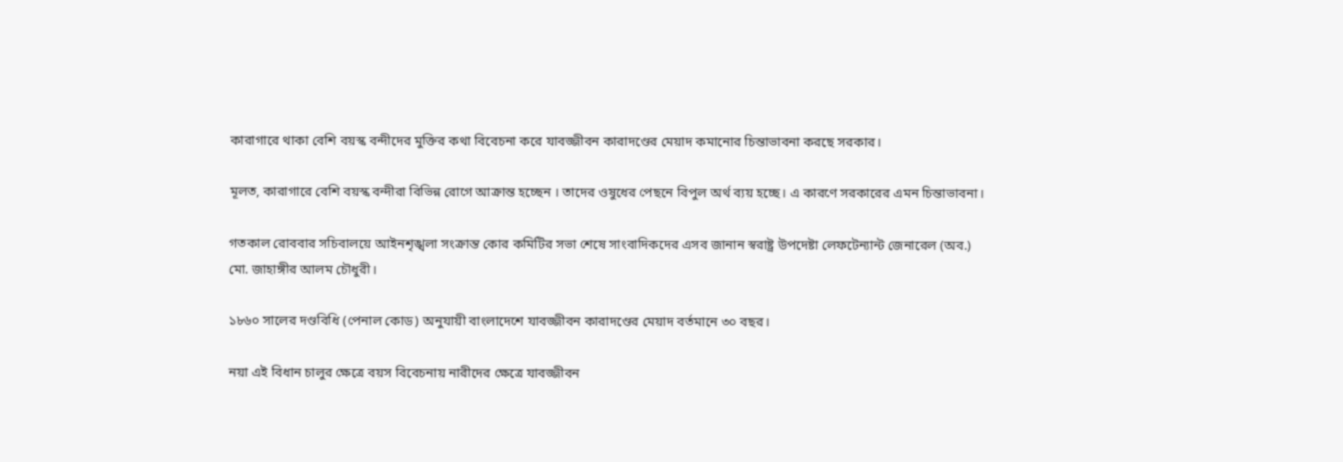কারাগারে থাকা বেশি বয়স্ক বন্দীদের মুক্তির কথা বিবেচনা করে যাবজ্জীবন কারাদণ্ডের মেয়াদ কমানোর চিন্তাভাবনা করছে সরকার।

মূলত, কারাগারে বেশি বয়স্ক বন্দীরা বিভিন্ন রোগে আক্রান্ত হচ্ছেন । তাদের ওষুধের পেছনে বিপুল অর্থ ব্যয় হচ্ছে। এ কারণে সরকারের এমন চিন্তাভাবনা।

গতকাল রোববার সচিবালয়ে আইনশৃঙ্খলা সংক্রান্ত কোর কমিটির সভা শেষে সাংবাদিকদের এসব জানান স্বরাষ্ট্র উপদেষ্টা লেফটেন্যান্ট জেনারেল (অব.) মো. জাহাঙ্গীর আলম চৌধুরী।

১৮৬০ সালের দণ্ডবিধি (পেনাল কোড) অনুযায়ী বাংলাদেশে যাবজ্জীবন কারাদণ্ডের মেয়াদ বর্তমানে ৩০ বছর।

নয়া এই বিধান চালুর ক্ষেত্রে বয়স বিবেচনায় নারীদের ক্ষেত্রে যাবজ্জীবন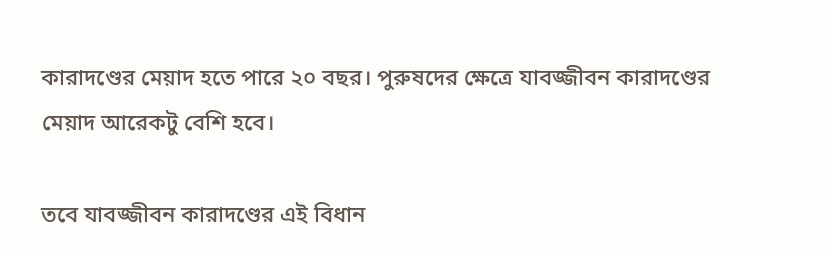কারাদণ্ডের মেয়াদ হতে পারে ২০ বছর। পুরুষদের ক্ষেত্রে যাবজ্জীবন কারাদণ্ডের মেয়াদ আরেকটু বেশি হবে।

তবে যাবজ্জীবন কারাদণ্ডের এই বিধান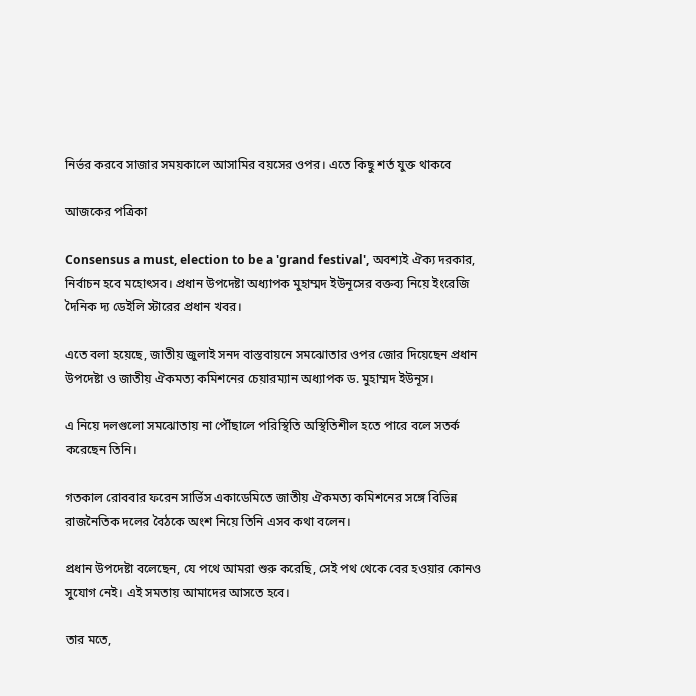নির্ভর করবে সাজার সময়কালে আসামির বয়সের ওপর। এতে কিছু শর্ত যুক্ত থাকবে

আজকের পত্রিকা

Consensus a must, election to be a 'grand festival', অবশ্যই ঐক্য দরকার, নির্বাচন হবে মহোৎসব। প্রধান উপদেষ্টা অধ্যাপক মুহাম্মদ ইউনূসের বক্তব্য নিয়ে ইংরেজি দৈনিক দ্য ডেইলি স্টারের প্রধান খবর।

এতে বলা হয়েছে, জাতীয় জুলাই সনদ বাস্তবায়নে সমঝোতার ওপর জোর দিয়েছেন প্রধান উপদেষ্টা ও জাতীয় ঐকমত্য কমিশনের চেয়ারম্যান অধ্যাপক ড. মুহাম্মদ ইউনূস।

এ নিয়ে দলগুলো সমঝোতায় না পৌঁছালে পরিস্থিতি অস্থিতিশীল হতে পারে বলে সতর্ক করেছেন তিনি।

গতকাল রোববার ফরেন সার্ভিস একাডেমিতে জাতীয় ঐকমত্য কমিশনের সঙ্গে বিভিন্ন রাজনৈতিক দলের বৈঠকে অংশ নিয়ে তিনি এসব কথা বলেন।

প্রধান উপদেষ্টা বলেছেন, যে পথে আমরা শুরু করেছি, সেই পথ থেকে বের হওয়ার কোনও সুযোগ নেই। এই সমতায় আমাদের আসতে হবে।

তার মতে,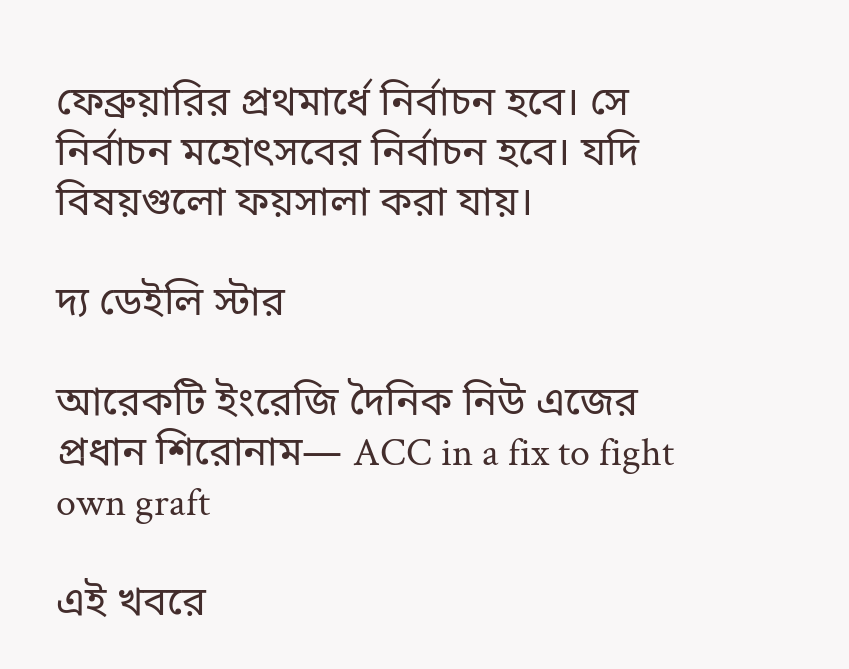ফেব্রুয়ারির প্রথমার্ধে নির্বাচন হবে। সে নির্বাচন মহোৎসবের নির্বাচন হবে। যদি বিষয়গুলো ফয়সালা করা যায়।

দ্য ডেইলি স্টার

আরেকটি ইংরেজি দৈনিক নিউ এজের প্রধান শিরোনাম— ACC in a fix to fight own graft

এই খবরে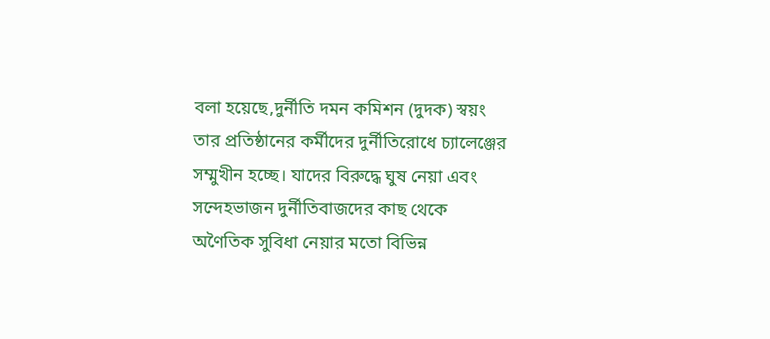বলা হয়েছে,দুর্নীতি দমন কমিশন (দুদক) স্বয়ং তার প্রতিষ্ঠানের কর্মীদের দুর্নীতিরোধে চ্যালেঞ্জের সম্মুখীন হচ্ছে। যাদের বিরুদ্ধে ঘুষ নেয়া এবং সন্দেহভাজন দুর্নীতিবাজদের কাছ থেকে অণৈতিক সুবিধা নেয়ার মতো বিভিন্ন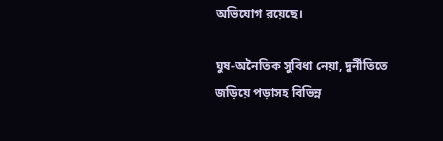অভিযোগ রয়েছে।

ঘুষ-অনৈতিক সুবিধা নেয়া, দুর্নীতিতে জড়িয়ে পড়াসহ বিভিন্ন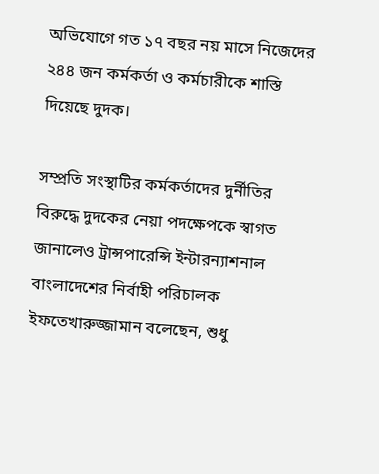অভিযোগে গত ১৭ বছর নয় মাসে নিজেদের ২৪৪ জন কর্মকর্তা ও কর্মচারীকে শাস্তি দিয়েছে দুদক।

সম্প্রতি সংস্থাটির কর্মকর্তাদের দুর্নীতির বিরুদ্ধে দুদকের নেয়া পদক্ষেপকে স্বাগত জানালেও ট্রান্সপারেন্সি ইন্টারন্যাশনাল বাংলাদেশের নির্বাহী পরিচালক ইফতেখারুজ্জামান বলেছেন, শুধু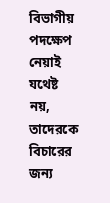বিভাগীয় পদক্ষেপ নেয়াই যথেষ্ট নয়, তাদেরকে বিচারের জন্য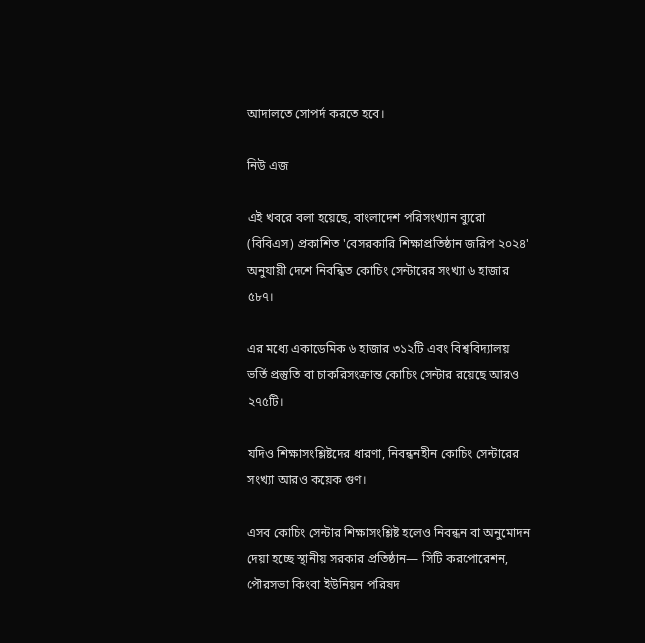আদালতে সোপর্দ করতে হবে।

নিউ এজ

এই খবরে বলা হয়েছে, বাংলাদেশ পরিসংখ্যান ব্যুরো (বিবিএস) প্রকাশিত 'বেসরকারি শিক্ষাপ্রতিষ্ঠান জরিপ ২০২৪' অনুযায়ী দেশে নিবন্ধিত কোচিং সেন্টারের সংখ্যা ৬ হাজার ৫৮৭।

এর মধ্যে একাডেমিক ৬ হাজার ৩১২টি এবং বিশ্ববিদ্যালয় ভর্তি প্রস্তুতি বা চাকরিসংক্রান্ত কোচিং সেন্টার রয়েছে আরও ২৭৫টি।

যদিও শিক্ষাসংশ্লিষ্টদের ধারণা, নিবন্ধনহীন কোচিং সেন্টারের সংখ্যা আরও কয়েক গুণ।

এসব কোচিং সেন্টার শিক্ষাসংশ্লিষ্ট হলেও নিবন্ধন বা অনুমোদন দেয়া হচ্ছে স্থানীয় সরকার প্রতিষ্ঠান— সিটি করপোরেশন, পৌরসভা কিংবা ইউনিয়ন পরিষদ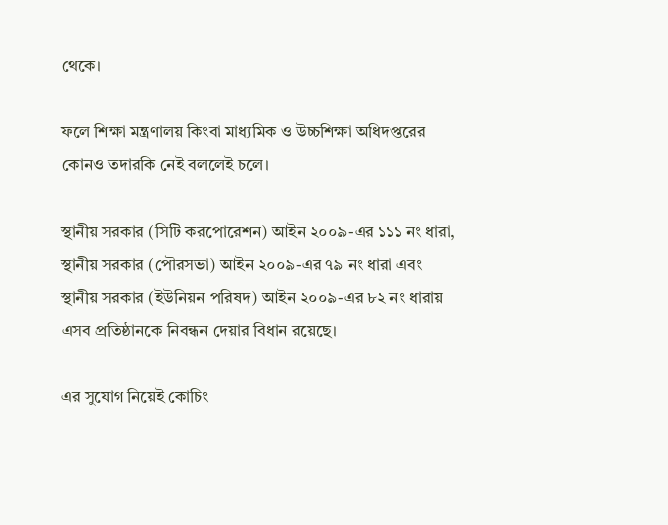থেকে।

ফলে শিক্ষা মন্ত্রণালয় কিংবা মাধ্যমিক ও উচ্চশিক্ষা অধিদপ্তরের কোনও তদারকি নেই বললেই চলে।

স্থানীয় সরকার (সিটি করপোরেশন) আইন ২০০৯-এর ১১১ নং ধারা, স্থানীয় সরকার (পৌরসভা) আইন ২০০৯-এর ৭৯ নং ধারা এবং স্থানীয় সরকার (ইউনিয়ন পরিষদ) আইন ২০০৯-এর ৮২ নং ধারায় এসব প্রতিষ্ঠানকে নিবন্ধন দেয়ার বিধান রয়েছে।

এর সুযোগ নিয়েই কোচিং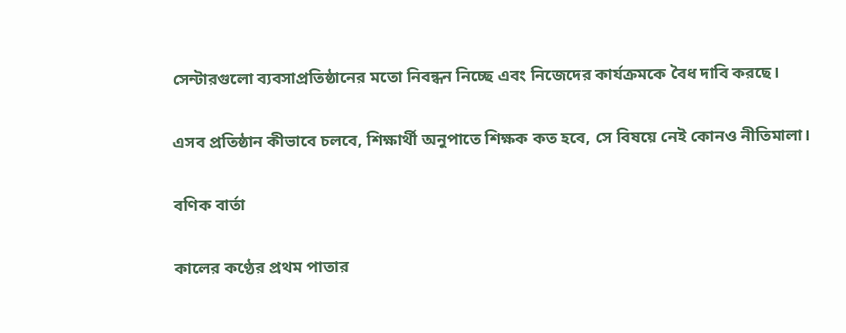সেন্টারগুলো ব্যবসাপ্রতিষ্ঠানের মতো নিবন্ধন নিচ্ছে এবং নিজেদের কার্যক্রমকে বৈধ দাবি করছে।

এসব প্রতিষ্ঠান কীভাবে চলবে, শিক্ষার্থী অনুপাতে শিক্ষক কত হবে, সে বিষয়ে নেই কোনও নীতিমালা।

বণিক বার্তা

কালের কণ্ঠের প্রথম পাতার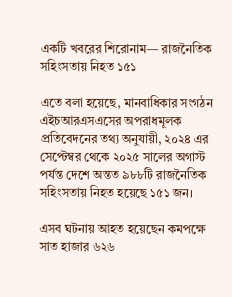একটি খবরের শিরোনাম— রাজনৈতিক সহিংসতায় নিহত ১৫১

এতে বলা হয়েছে, মানবাধিকার সংগঠন এইচআরএসএসের অপরাধমূলক প্রতিবেদনের তথ্য অনুযায়ী, ২০২৪ এর সেপ্টেম্বর থেকে ২০২৫ সালের অগাস্ট পর্যন্ত দেশে অন্তত ৯৮৮টি রাজনৈতিক সহিংসতায় নিহত হয়েছে ১৫১ জন।

এসব ঘটনায় আহত হয়েছেন কমপক্ষে সাত হাজার ৬২৬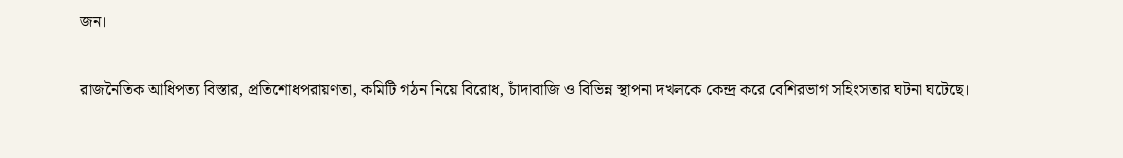জন।

রাজনৈতিক আধিপত্য বিস্তার, প্রতিশোধপরায়ণতা, কমিটি গঠন নিয়ে বিরোধ, চাঁদাবাজি ও বিভিন্ন স্থাপনা দখলকে কেন্দ্র করে বেশিরভাগ সহিংসতার ঘটনা ঘটেছে।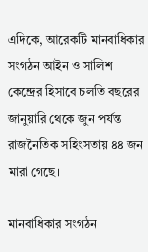এদিকে, আরেকটি মানবাধিকার সংগঠন আইন ও সালিশ কেন্দ্রের হিসাবে চলতি বছরের জানুয়ারি থেকে জুন পর্যন্ত রাজনৈতিক সহিংসতায় ৪৪ জন মারা গেছে।

মানবাধিকার সংগঠন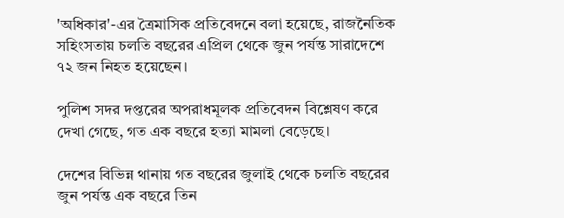'অধিকার'-এর ত্রৈমাসিক প্রতিবেদনে বলা হয়েছে, রাজনৈতিক সহিংসতায় চলতি বছরের এপ্রিল থেকে জুন পর্যন্ত সারাদেশে ৭২ জন নিহত হয়েছেন।

পুলিশ সদর দপ্তরের অপরাধমূলক প্রতিবেদন বিশ্লেষণ করে দেখা গেছে, গত এক বছরে হত্যা মামলা বেড়েছে।

দেশের বিভিন্ন থানায় গত বছরের জুলাই থেকে চলতি বছরের জুন পর্যন্ত এক বছরে তিন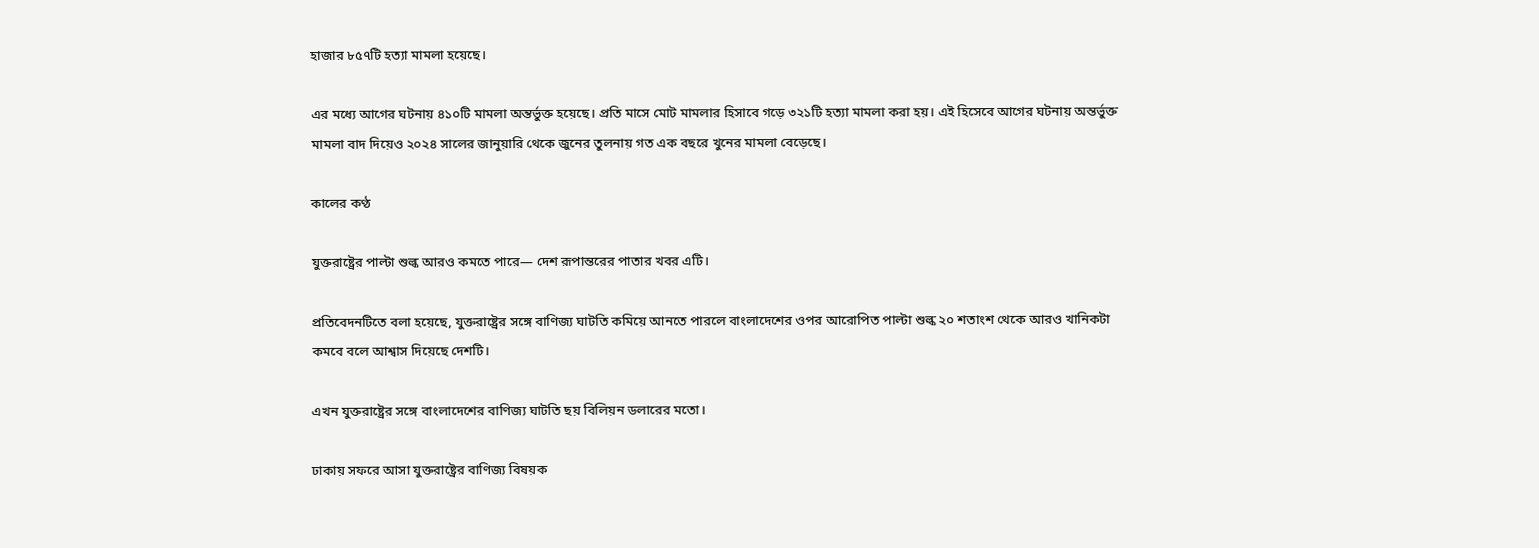হাজার ৮৫৭টি হত্যা মামলা হয়েছে।

এর মধ্যে আগের ঘটনায় ৪১০টি মামলা অন্তর্ভুক্ত হয়েছে। প্রতি মাসে মোট মামলার হিসাবে গড়ে ৩২১টি হত্যা মামলা করা হয়। এই হিসেবে আগের ঘটনায় অন্তর্ভুক্ত মামলা বাদ দিয়েও ২০২৪ সালের জানুয়ারি থেকে জুনের তুলনায় গত এক বছরে খুনের মামলা বেড়েছে।

কালের কণ্ঠ

যুক্তরাষ্ট্রের পাল্টা শুল্ক আরও কমতে পারে— দেশ রূপান্তরের পাতার খবর এটি।

প্রতিবেদনটিতে বলা হয়েছে, যুক্তরাষ্ট্রের সঙ্গে বাণিজ্য ঘাটতি কমিয়ে আনতে পারলে বাংলাদেশের ওপর আরোপিত পাল্টা শুল্ক ২০ শতাংশ থেকে আরও খানিকটা কমবে বলে আশ্বাস দিয়েছে দেশটি।

এখন যুক্তরাষ্ট্রের সঙ্গে বাংলাদেশের বাণিজ্য ঘাটতি ছয় বিলিয়ন ডলারের মতো।

ঢাকায় সফরে আসা যুক্তরাষ্ট্রের বাণিজ্য বিষয়ক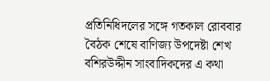প্রতিনিধিদলের সঙ্গে গতকাল রোববার বৈঠক শেষে বাণিজ্য উপদেষ্টা শেখ বশিরউদ্দীন সাংবাদিকদের এ কথা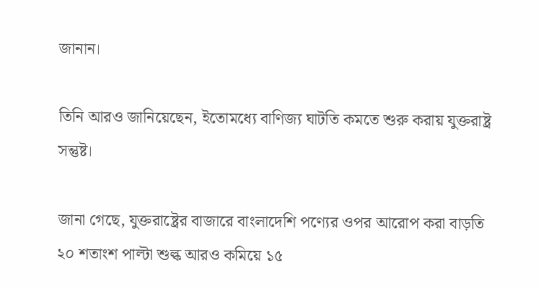জানান।

তিনি আরও জানিয়েছেন, ইতোমধ্যে বাণিজ্য ঘাটতি কমতে শুরু করায় যুক্তরাষ্ট্র সন্তুষ্ট।

জানা গেছে, যুক্তরাষ্ট্রের বাজারে বাংলাদেশি পণ্যের ওপর আরোপ করা বাড়তি ২০ শতাংশ পাল্টা শুল্ক আরও কমিয়ে ১৫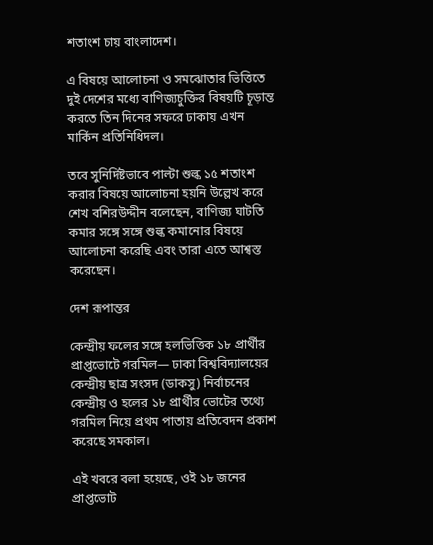শতাংশ চায় বাংলাদেশ।

এ বিষয়ে আলোচনা ও সমঝোতার ভিত্তিতে দুই দেশের মধ্যে বাণিজ্যচুক্তির বিষয়টি চূড়ান্ত করতে তিন দিনের সফরে ঢাকায় এখন মার্কিন প্রতিনিধিদল।

তবে সুনির্দিষ্টভাবে পাল্টা শুল্ক ১৫ শতাংশ করার বিষয়ে আলোচনা হয়নি উল্লেখ করে শেখ বশিরউদ্দীন বলেছেন, বাণিজ্য ঘাটতি কমার সঙ্গে সঙ্গে শুল্ক কমানোর বিষয়ে আলোচনা করেছি এবং তারা এতে আশ্বস্ত করেছেন।

দেশ রূপান্তর

কেন্দ্রীয় ফলের সঙ্গে হলভিত্তিক ১৮ প্রার্থীর প্রাপ্তভোটে গরমিল— ঢাকা বিশ্ববিদ্যালয়ের কেন্দ্রীয় ছাত্র সংসদ (ডাকসু) নির্বাচনের কেন্দ্রীয় ও হলের ১৮ প্রার্থীর ভোটের তথ্যে গরমিল নিয়ে প্রথম পাতায় প্রতিবেদন প্রকাশ করেছে সমকাল।

এই খবরে বলা হয়েছে, ওই ১৮ জনের প্রাপ্তভোট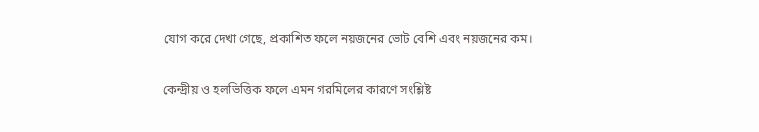যোগ করে দেখা গেছে, প্রকাশিত ফলে নয়জনের ভোট বেশি এবং নয়জনের কম।

কেন্দ্রীয় ও হলভিত্তিক ফলে এমন গরমিলের কারণে সংশ্লিষ্ট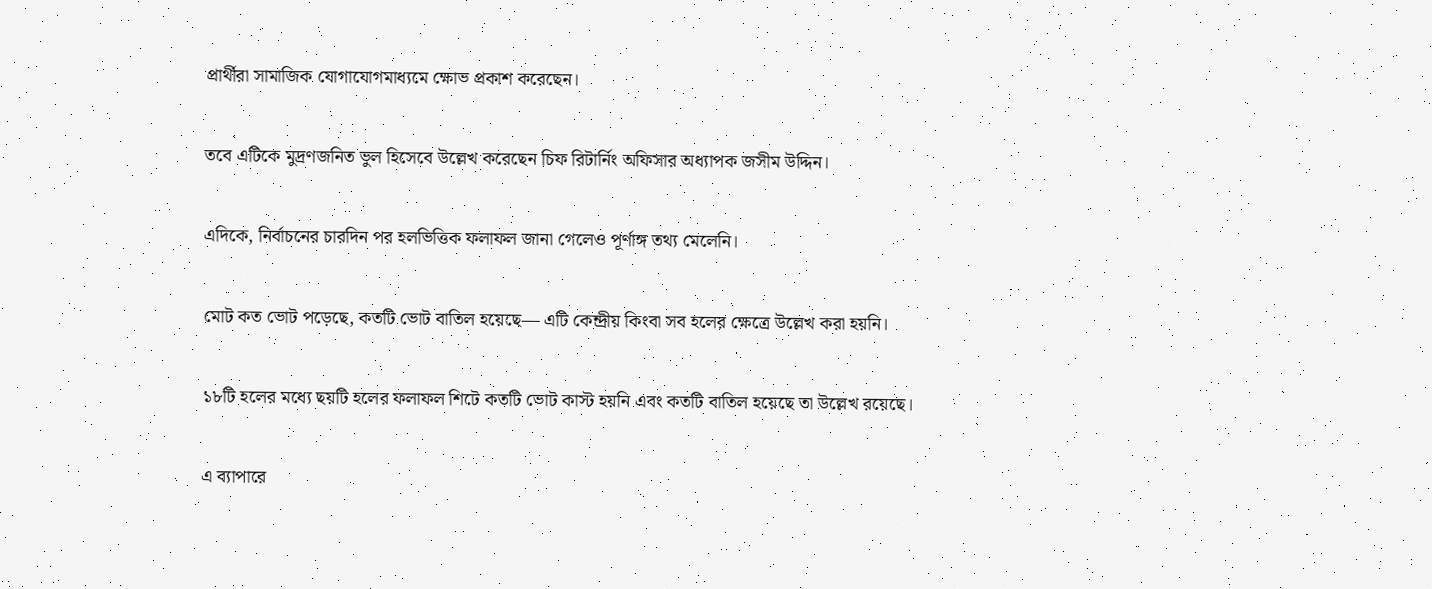প্রার্থীরা সামাজিক যোগাযোগমাধ্যমে ক্ষোভ প্রকাশ করেছেন।

তবে এটিকে মুদ্রণজনিত ভুল হিসেবে উল্লেখ করেছেন চিফ রিটার্নিং অফিসার অধ্যাপক জসীম উদ্দিন।

এদিকে, নির্বাচনের চারদিন পর হলভিত্তিক ফলাফল জানা গেলেও পূর্ণাঙ্গ তথ্য মেলেনি।

মোট কত ভোট পড়েছে, কতটি ভোট বাতিল হয়েছে— এটি কেন্দ্রীয় কিংবা সব হলের ক্ষেত্রে উল্লেখ করা হয়নি।

১৮টি হলের মধ্যে ছয়টি হলের ফলাফল শিটে কতটি ভোট কাস্ট হয়নি এবং কতটি বাতিল হয়েছে তা উল্লেখ রয়েছে।

এ ব্যাপারে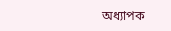অধ্যাপক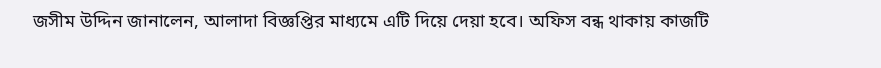জসীম উদ্দিন জানালেন, আলাদা বিজ্ঞপ্তির মাধ্যমে এটি দিয়ে দেয়া হবে। অফিস বন্ধ থাকায় কাজটি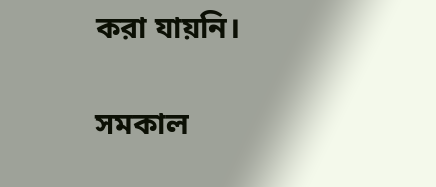করা যায়নি।

সমকাল